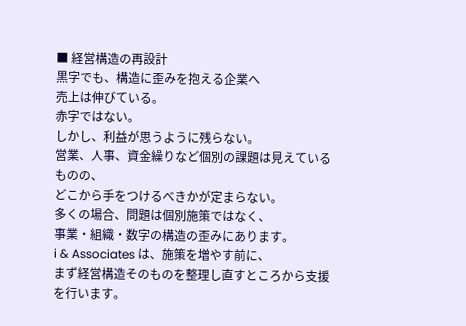■ 経営構造の再設計
黒字でも、構造に歪みを抱える企業へ
売上は伸びている。
赤字ではない。
しかし、利益が思うように残らない。
営業、人事、資金繰りなど個別の課題は見えているものの、
どこから手をつけるべきかが定まらない。
多くの場合、問題は個別施策ではなく、
事業・組織・数字の構造の歪みにあります。
i & Associates は、施策を増やす前に、
まず経営構造そのものを整理し直すところから支援を行います。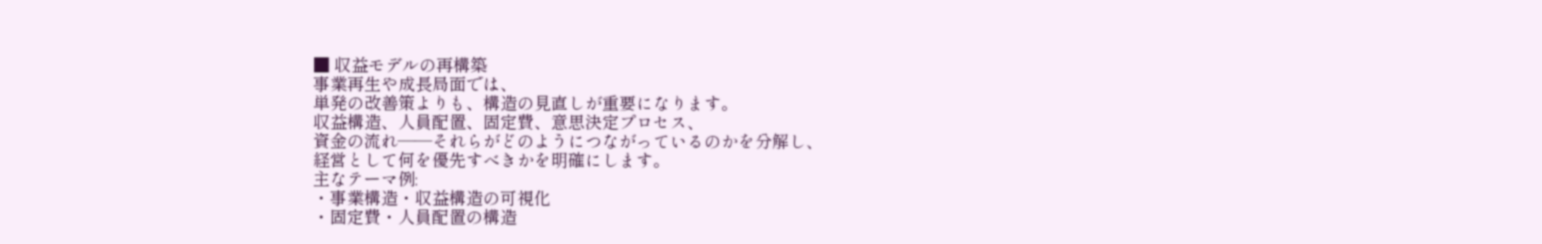■ 収益モデルの再構築
事業再生や成長局面では、
単発の改善策よりも、構造の見直しが重要になります。
収益構造、人員配置、固定費、意思決定プロセス、
資金の流れ――それらがどのようにつながっているのかを分解し、
経営として何を優先すべきかを明確にします。
主なテーマ例:
・事業構造・収益構造の可視化
・固定費・人員配置の構造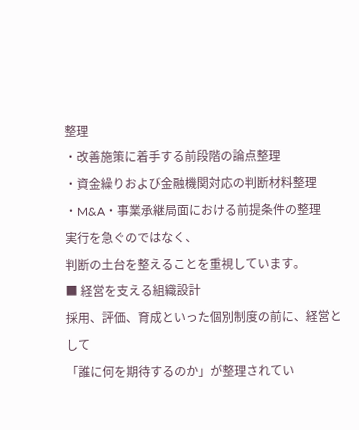整理
・改善施策に着手する前段階の論点整理
・資金繰りおよび金融機関対応の判断材料整理
・M&A・事業承継局面における前提条件の整理
実行を急ぐのではなく、
判断の土台を整えることを重視しています。
■ 経営を支える組織設計
採用、評価、育成といった個別制度の前に、経営として
「誰に何を期待するのか」が整理されてい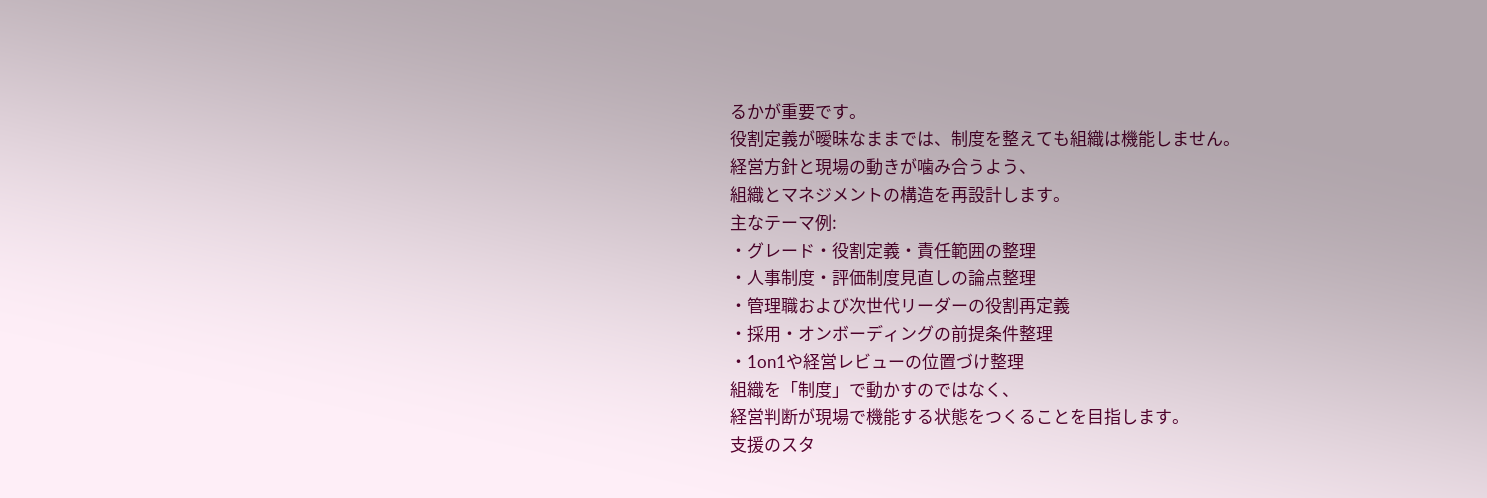るかが重要です。
役割定義が曖昧なままでは、制度を整えても組織は機能しません。
経営方針と現場の動きが噛み合うよう、
組織とマネジメントの構造を再設計します。
主なテーマ例:
・グレード・役割定義・責任範囲の整理
・人事制度・評価制度見直しの論点整理
・管理職および次世代リーダーの役割再定義
・採用・オンボーディングの前提条件整理
・1on1や経営レビューの位置づけ整理
組織を「制度」で動かすのではなく、
経営判断が現場で機能する状態をつくることを目指します。
支援のスタ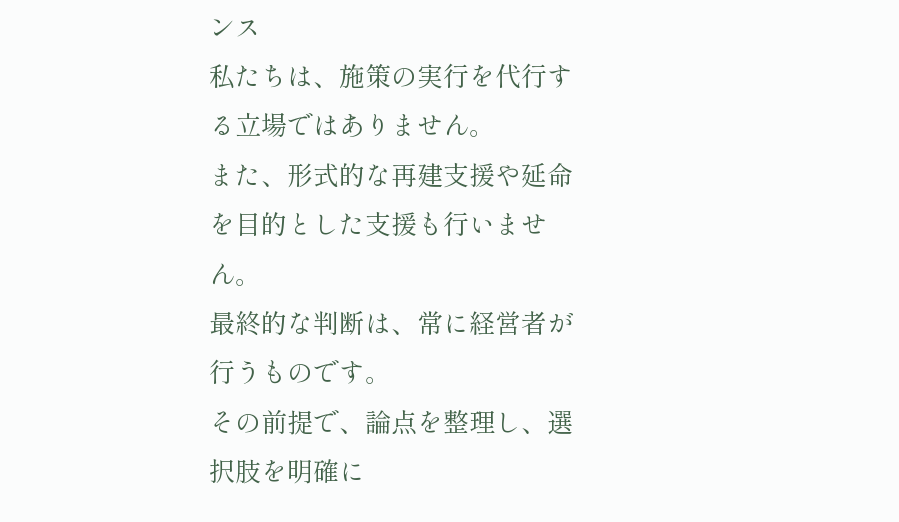ンス
私たちは、施策の実行を代行する立場ではありません。
また、形式的な再建支援や延命を目的とした支援も行いません。
最終的な判断は、常に経営者が行うものです。
その前提で、論点を整理し、選択肢を明確に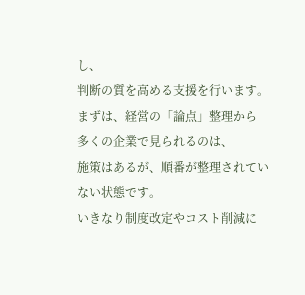し、
判断の質を高める支援を行います。
まずは、経営の「論点」整理から
多くの企業で見られるのは、
施策はあるが、順番が整理されていない状態です。
いきなり制度改定やコスト削減に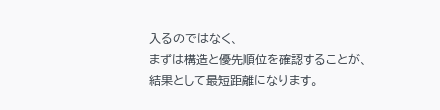入るのではなく、
まずは構造と優先順位を確認することが、
結果として最短距離になります。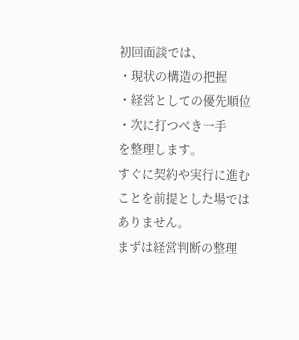初回面談では、
・現状の構造の把握
・経営としての優先順位
・次に打つべき一手
を整理します。
すぐに契約や実行に進むことを前提とした場ではありません。
まずは経営判断の整理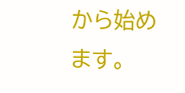から始めます。